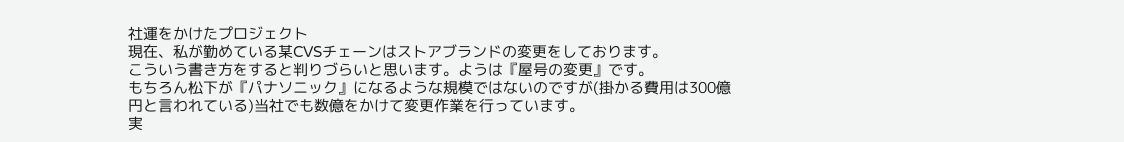社運をかけたプロジェクト
現在、私が勤めている某CVSチェーンはストアブランドの変更をしております。
こういう書き方をすると判りづらいと思います。ようは『屋号の変更』です。
もちろん松下が『パナソニック』になるような規模ではないのですが(掛かる費用は300億円と言われている)当社でも数億をかけて変更作業を行っています。
実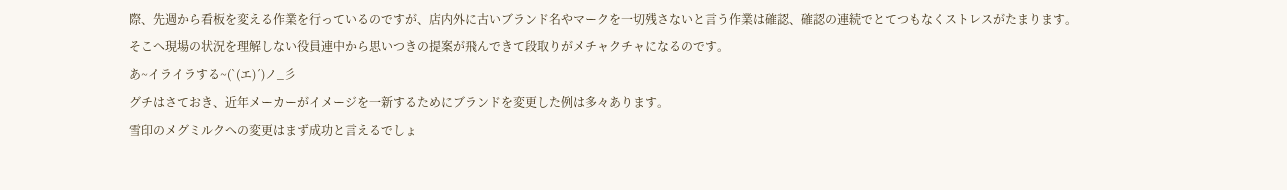際、先週から看板を変える作業を行っているのですが、店内外に古いブランド名やマークを一切残さないと言う作業は確認、確認の連続でとてつもなくストレスがたまります。
そこへ現場の状況を理解しない役員連中から思いつきの提案が飛んできて段取りがメチャクチャになるのです。
あ~イライラする~(`(エ)´)ノ_彡
グチはさておき、近年メーカーがイメージを一新するためにブランドを変更した例は多々あります。
雪印のメグミルクへの変更はまず成功と言えるでしょ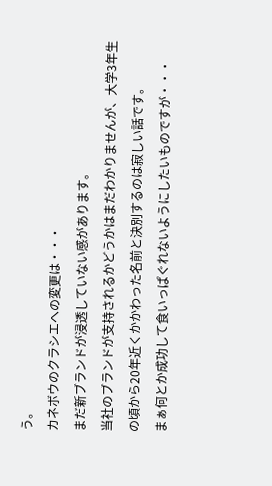う。
カネボウのクラシエへの変更は・・・
まだ新ブランドが浸透していない感があります。
当社のブランドが支持されるかどうかはまだわかりませんが、大学3年生の頃から20年近くかかわった名前と決別するのは寂しい話です。
まぁ何とか成功して食いっぱぐれないようにしたいものですが・・・